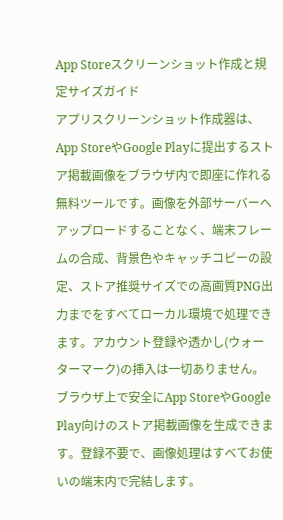App Storeスクリーンショット作成と規定サイズガイド
アプリスクリーンショット作成器は、App StoreやGoogle Playに提出するストア掲載画像をブラウザ内で即座に作れる無料ツールです。画像を外部サーバーへアップロードすることなく、端末フレームの合成、背景色やキャッチコピーの設定、ストア推奨サイズでの高画質PNG出力までをすべてローカル環境で処理できます。アカウント登録や透かし(ウォーターマーク)の挿入は一切ありません。
ブラウザ上で安全にApp StoreやGoogle Play向けのストア掲載画像を生成できます。登録不要で、画像処理はすべてお使いの端末内で完結します。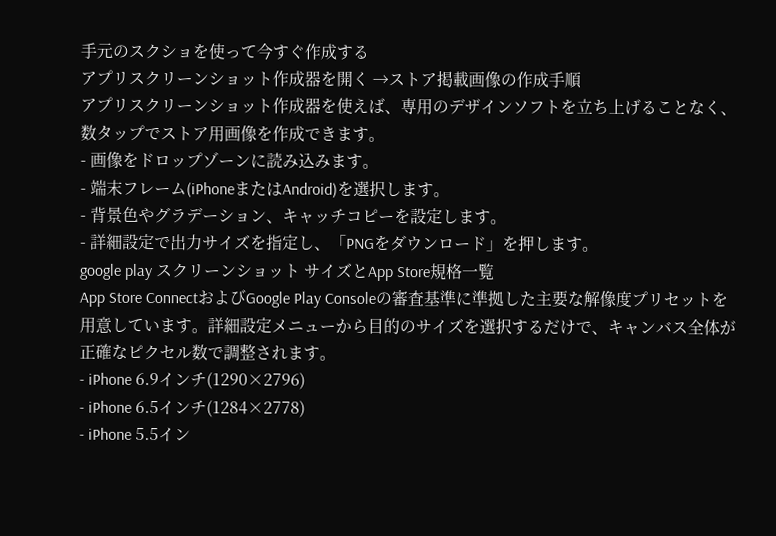手元のスクショを使って今すぐ作成する
アプリスクリーンショット作成器を開く →ストア掲載画像の作成手順
アプリスクリーンショット作成器を使えば、専用のデザインソフトを立ち上げることなく、数タップでストア用画像を作成できます。
- 画像をドロップゾーンに読み込みます。
- 端末フレーム(iPhoneまたはAndroid)を選択します。
- 背景色やグラデーション、キャッチコピーを設定します。
- 詳細設定で出力サイズを指定し、「PNGをダウンロード」を押します。
google play スクリーンショット サイズとApp Store規格一覧
App Store ConnectおよびGoogle Play Consoleの審査基準に準拠した主要な解像度プリセットを用意しています。詳細設定メニューから目的のサイズを選択するだけで、キャンバス全体が正確なピクセル数で調整されます。
- iPhone 6.9インチ(1290×2796)
- iPhone 6.5インチ(1284×2778)
- iPhone 5.5イン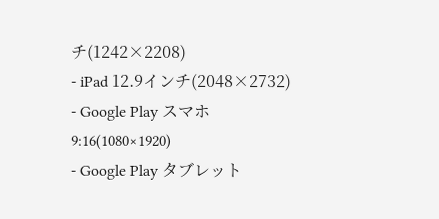チ(1242×2208)
- iPad 12.9インチ(2048×2732)
- Google Play スマホ 9:16(1080×1920)
- Google Play タブレット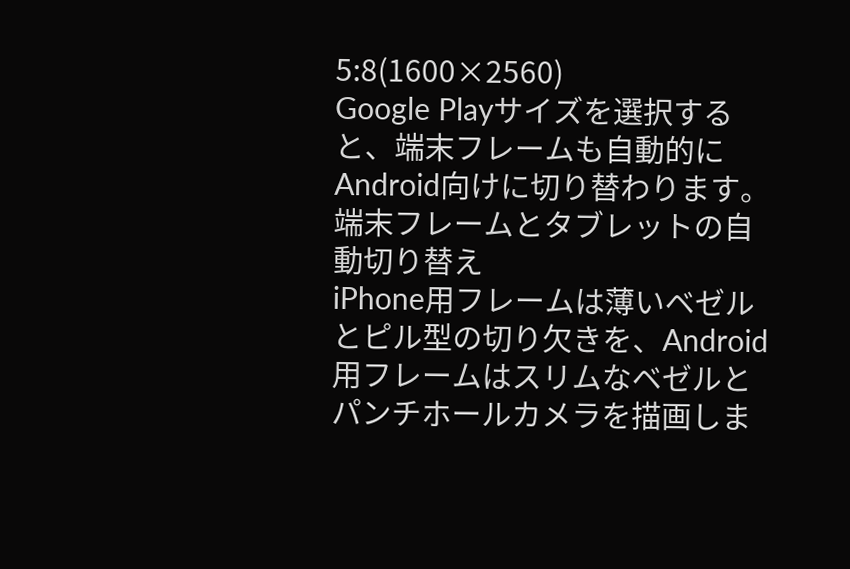5:8(1600×2560)
Google Playサイズを選択すると、端末フレームも自動的にAndroid向けに切り替わります。
端末フレームとタブレットの自動切り替え
iPhone用フレームは薄いベゼルとピル型の切り欠きを、Android用フレームはスリムなベゼルとパンチホールカメラを描画しま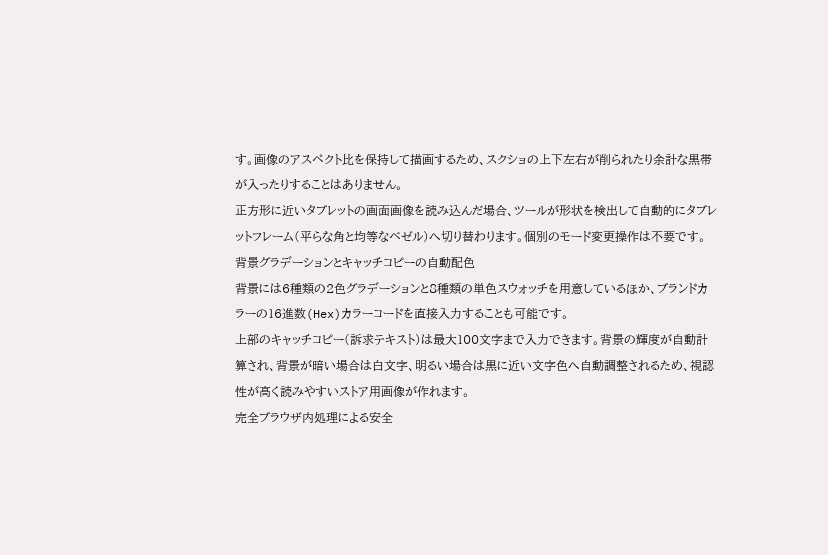す。画像のアスペクト比を保持して描画するため、スクショの上下左右が削られたり余計な黒帯が入ったりすることはありません。
正方形に近いタブレットの画面画像を読み込んだ場合、ツールが形状を検出して自動的にタブレットフレーム(平らな角と均等なベゼル)へ切り替わります。個別のモード変更操作は不要です。
背景グラデーションとキャッチコピーの自動配色
背景には6種類の2色グラデーションと8種類の単色スウォッチを用意しているほか、ブランドカラーの16進数(Hex)カラーコードを直接入力することも可能です。
上部のキャッチコピー(訴求テキスト)は最大100文字まで入力できます。背景の輝度が自動計算され、背景が暗い場合は白文字、明るい場合は黒に近い文字色へ自動調整されるため、視認性が高く読みやすいストア用画像が作れます。
完全ブラウザ内処理による安全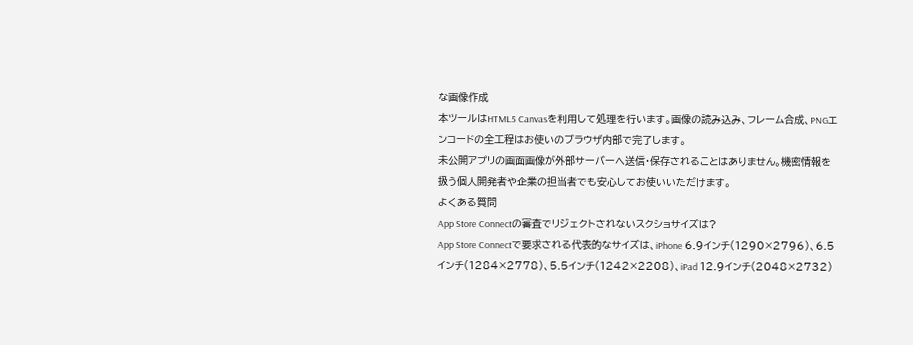な画像作成
本ツールはHTML5 Canvasを利用して処理を行います。画像の読み込み、フレーム合成、PNGエンコードの全工程はお使いのブラウザ内部で完了します。
未公開アプリの画面画像が外部サーバーへ送信・保存されることはありません。機密情報を扱う個人開発者や企業の担当者でも安心してお使いいただけます。
よくある質問
App Store Connectの審査でリジェクトされないスクショサイズは?
App Store Connectで要求される代表的なサイズは、iPhone 6.9インチ(1290×2796)、6.5インチ(1284×2778)、5.5インチ(1242×2208)、iPad 12.9インチ(2048×2732)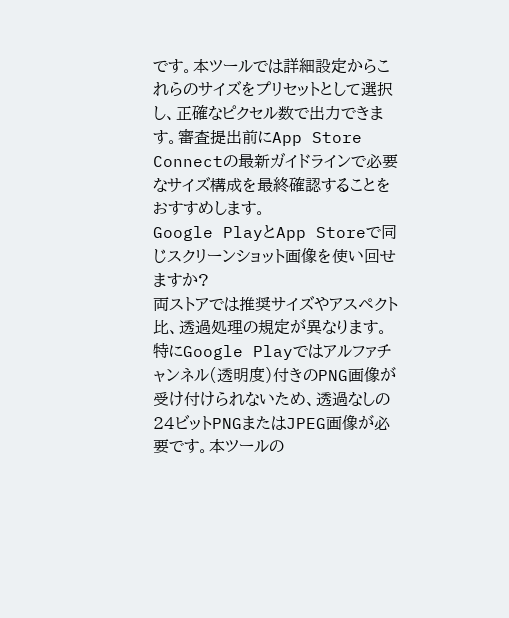です。本ツールでは詳細設定からこれらのサイズをプリセットとして選択し、正確なピクセル数で出力できます。審査提出前にApp Store Connectの最新ガイドラインで必要なサイズ構成を最終確認することをおすすめします。
Google PlayとApp Storeで同じスクリーンショット画像を使い回せますか?
両ストアでは推奨サイズやアスペクト比、透過処理の規定が異なります。特にGoogle Playではアルファチャンネル(透明度)付きのPNG画像が受け付けられないため、透過なしの24ビットPNGまたはJPEG画像が必要です。本ツールの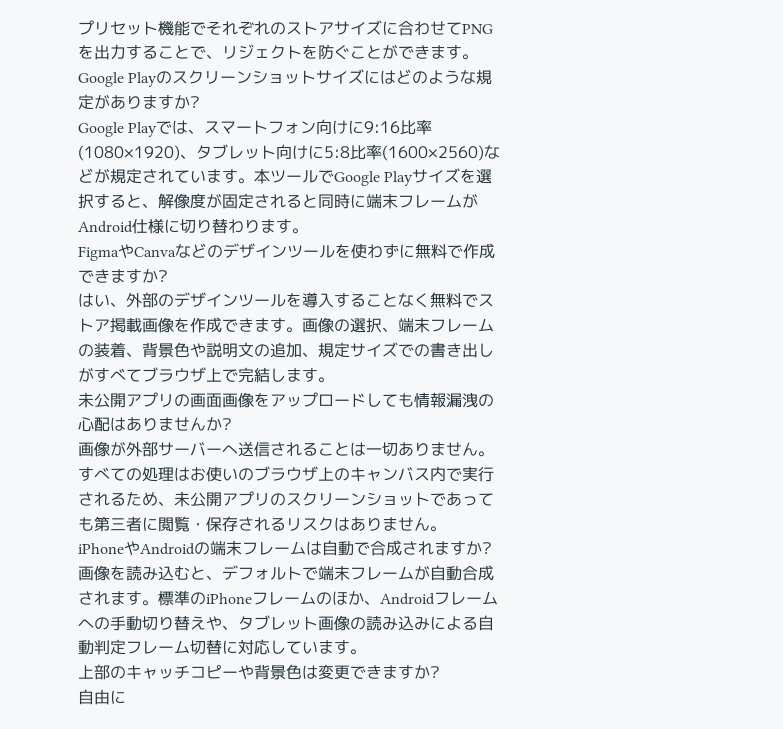プリセット機能でそれぞれのストアサイズに合わせてPNGを出力することで、リジェクトを防ぐことができます。
Google Playのスクリーンショットサイズにはどのような規定がありますか?
Google Playでは、スマートフォン向けに9:16比率(1080×1920)、タブレット向けに5:8比率(1600×2560)などが規定されています。本ツールでGoogle Playサイズを選択すると、解像度が固定されると同時に端末フレームがAndroid仕様に切り替わります。
FigmaやCanvaなどのデザインツールを使わずに無料で作成できますか?
はい、外部のデザインツールを導入することなく無料でストア掲載画像を作成できます。画像の選択、端末フレームの装着、背景色や説明文の追加、規定サイズでの書き出しがすべてブラウザ上で完結します。
未公開アプリの画面画像をアップロードしても情報漏洩の心配はありませんか?
画像が外部サーバーへ送信されることは一切ありません。すべての処理はお使いのブラウザ上のキャンバス内で実行されるため、未公開アプリのスクリーンショットであっても第三者に閲覧・保存されるリスクはありません。
iPhoneやAndroidの端末フレームは自動で合成されますか?
画像を読み込むと、デフォルトで端末フレームが自動合成されます。標準のiPhoneフレームのほか、Androidフレームへの手動切り替えや、タブレット画像の読み込みによる自動判定フレーム切替に対応しています。
上部のキャッチコピーや背景色は変更できますか?
自由に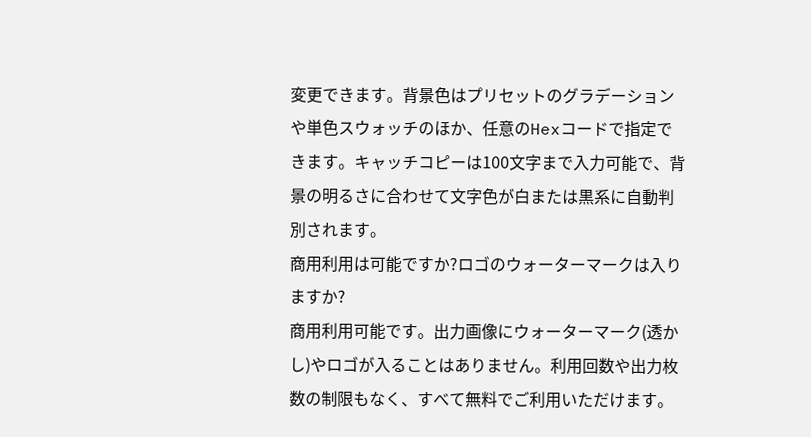変更できます。背景色はプリセットのグラデーションや単色スウォッチのほか、任意のHexコードで指定できます。キャッチコピーは100文字まで入力可能で、背景の明るさに合わせて文字色が白または黒系に自動判別されます。
商用利用は可能ですか?ロゴのウォーターマークは入りますか?
商用利用可能です。出力画像にウォーターマーク(透かし)やロゴが入ることはありません。利用回数や出力枚数の制限もなく、すべて無料でご利用いただけます。